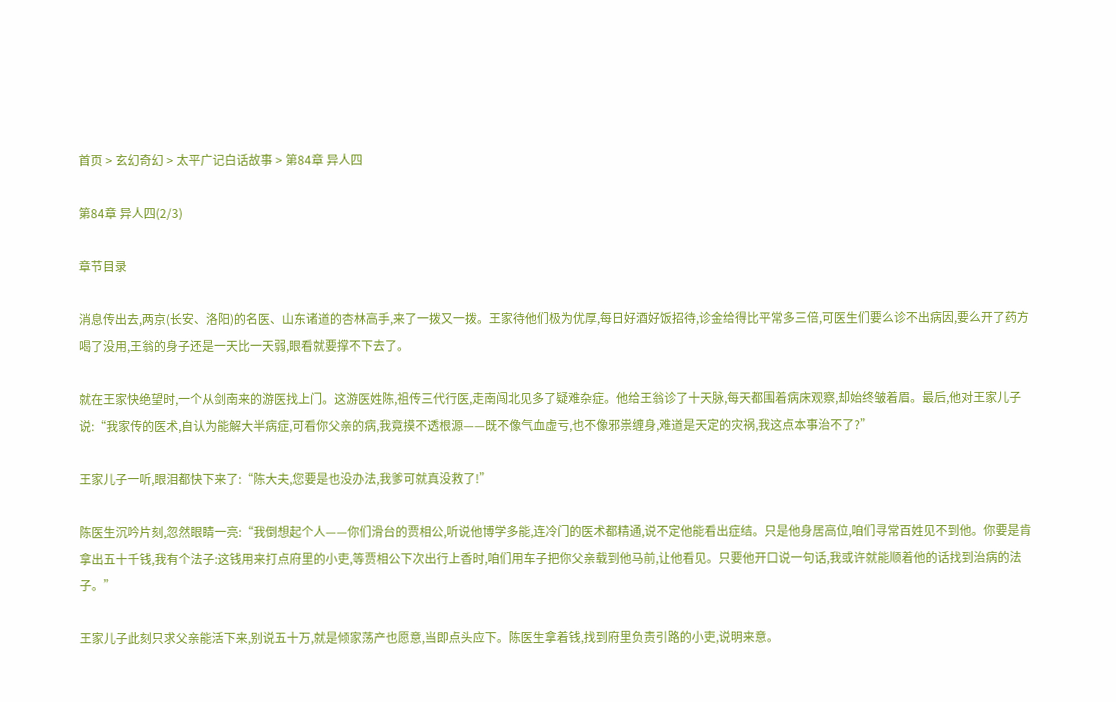首页 > 玄幻奇幻 > 太平广记白话故事 > 第84章 异人四

第84章 异人四(2/3)

章节目录

消息传出去,两京(长安、洛阳)的名医、山东诸道的杏林高手,来了一拨又一拨。王家待他们极为优厚,每日好酒好饭招待,诊金给得比平常多三倍,可医生们要么诊不出病因,要么开了药方喝了没用,王翁的身子还是一天比一天弱,眼看就要撑不下去了。

就在王家快绝望时,一个从剑南来的游医找上门。这游医姓陈,祖传三代行医,走南闯北见多了疑难杂症。他给王翁诊了十天脉,每天都围着病床观察,却始终皱着眉。最后,他对王家儿子说:“我家传的医术,自认为能解大半病症,可看你父亲的病,我竟摸不透根源——既不像气血虚亏,也不像邪祟缠身,难道是天定的灾祸,我这点本事治不了?”

王家儿子一听,眼泪都快下来了:“陈大夫,您要是也没办法,我爹可就真没救了!”

陈医生沉吟片刻,忽然眼睛一亮:“我倒想起个人——你们滑台的贾相公,听说他博学多能,连冷门的医术都精通,说不定他能看出症结。只是他身居高位,咱们寻常百姓见不到他。你要是肯拿出五十千钱,我有个法子:这钱用来打点府里的小吏,等贾相公下次出行上香时,咱们用车子把你父亲载到他马前,让他看见。只要他开口说一句话,我或许就能顺着他的话找到治病的法子。”

王家儿子此刻只求父亲能活下来,别说五十万,就是倾家荡产也愿意,当即点头应下。陈医生拿着钱,找到府里负责引路的小吏,说明来意。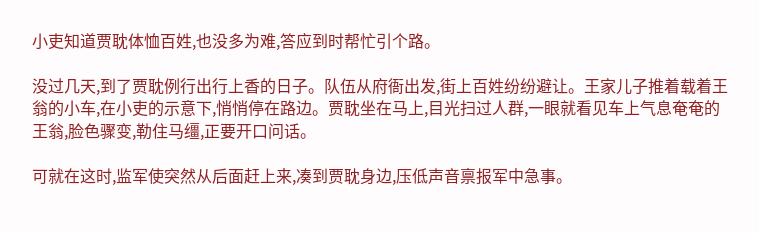小吏知道贾耽体恤百姓,也没多为难,答应到时帮忙引个路。

没过几天,到了贾耽例行出行上香的日子。队伍从府衙出发,街上百姓纷纷避让。王家儿子推着载着王翁的小车,在小吏的示意下,悄悄停在路边。贾耽坐在马上,目光扫过人群,一眼就看见车上气息奄奄的王翁,脸色骤变,勒住马缰,正要开口问话。

可就在这时,监军使突然从后面赶上来,凑到贾耽身边,压低声音禀报军中急事。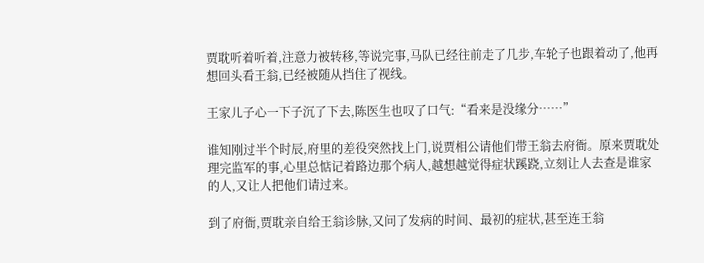贾耽听着听着,注意力被转移,等说完事,马队已经往前走了几步,车轮子也跟着动了,他再想回头看王翁,已经被随从挡住了视线。

王家儿子心一下子沉了下去,陈医生也叹了口气:“看来是没缘分……”

谁知刚过半个时辰,府里的差役突然找上门,说贾相公请他们带王翁去府衙。原来贾耽处理完监军的事,心里总惦记着路边那个病人,越想越觉得症状蹊跷,立刻让人去查是谁家的人,又让人把他们请过来。

到了府衙,贾耽亲自给王翁诊脉,又问了发病的时间、最初的症状,甚至连王翁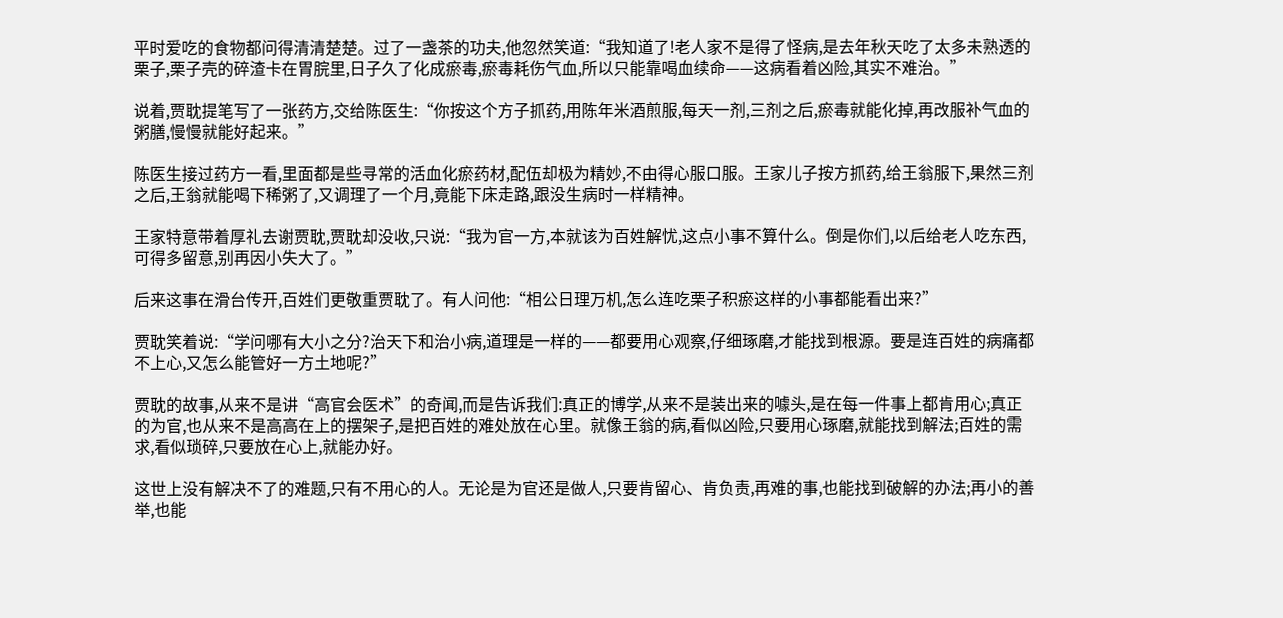平时爱吃的食物都问得清清楚楚。过了一盏茶的功夫,他忽然笑道:“我知道了!老人家不是得了怪病,是去年秋天吃了太多未熟透的栗子,栗子壳的碎渣卡在胃脘里,日子久了化成瘀毒,瘀毒耗伤气血,所以只能靠喝血续命——这病看着凶险,其实不难治。”

说着,贾耽提笔写了一张药方,交给陈医生:“你按这个方子抓药,用陈年米酒煎服,每天一剂,三剂之后,瘀毒就能化掉,再改服补气血的粥膳,慢慢就能好起来。”

陈医生接过药方一看,里面都是些寻常的活血化瘀药材,配伍却极为精妙,不由得心服口服。王家儿子按方抓药,给王翁服下,果然三剂之后,王翁就能喝下稀粥了,又调理了一个月,竟能下床走路,跟没生病时一样精神。

王家特意带着厚礼去谢贾耽,贾耽却没收,只说:“我为官一方,本就该为百姓解忧,这点小事不算什么。倒是你们,以后给老人吃东西,可得多留意,别再因小失大了。”

后来这事在滑台传开,百姓们更敬重贾耽了。有人问他:“相公日理万机,怎么连吃栗子积瘀这样的小事都能看出来?”

贾耽笑着说:“学问哪有大小之分?治天下和治小病,道理是一样的——都要用心观察,仔细琢磨,才能找到根源。要是连百姓的病痛都不上心,又怎么能管好一方土地呢?”

贾耽的故事,从来不是讲“高官会医术”的奇闻,而是告诉我们:真正的博学,从来不是装出来的噱头,是在每一件事上都肯用心;真正的为官,也从来不是高高在上的摆架子,是把百姓的难处放在心里。就像王翁的病,看似凶险,只要用心琢磨,就能找到解法;百姓的需求,看似琐碎,只要放在心上,就能办好。

这世上没有解决不了的难题,只有不用心的人。无论是为官还是做人,只要肯留心、肯负责,再难的事,也能找到破解的办法;再小的善举,也能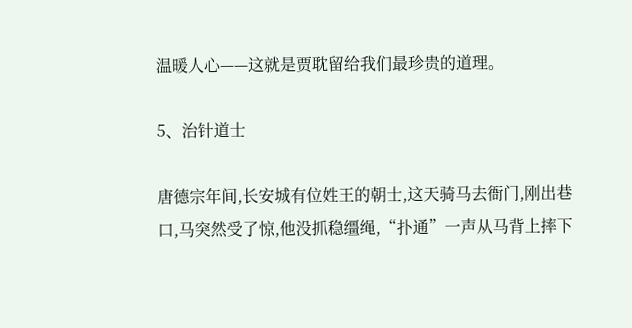温暖人心——这就是贾耽留给我们最珍贵的道理。

5、治针道士

唐德宗年间,长安城有位姓王的朝士,这天骑马去衙门,刚出巷口,马突然受了惊,他没抓稳缰绳,“扑通”一声从马背上摔下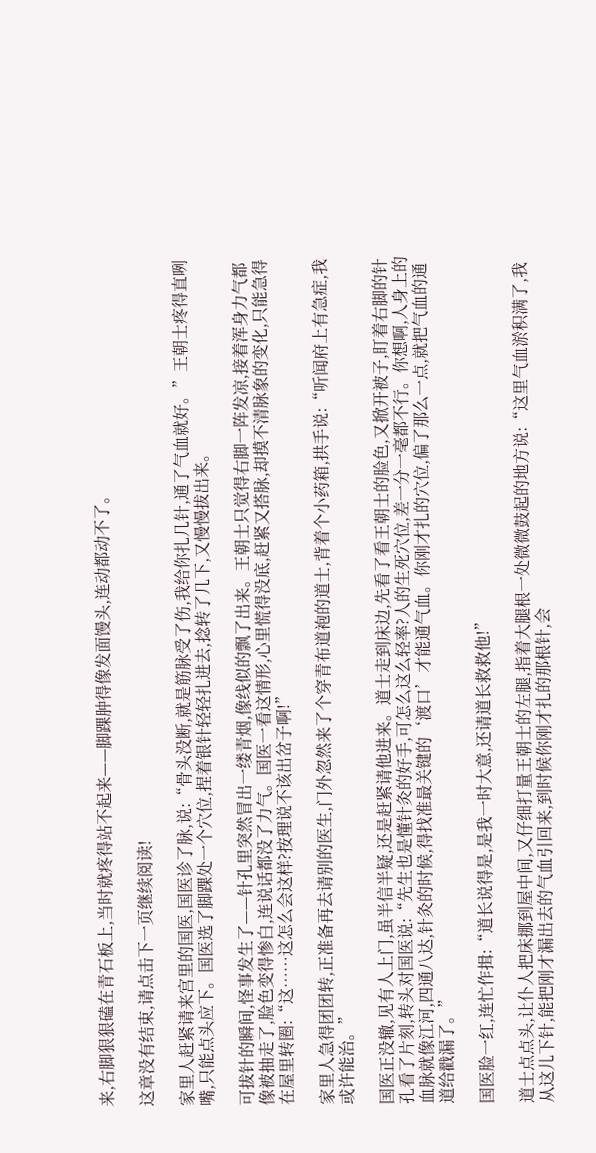来,右脚狠狠磕在青石板上,当时就疼得站不起来——脚踝肿得像发面馒头,连动都动不了。

这章没有结束,请点击下一页继续阅读!

家里人赶紧请来宫里的国医,国医诊了脉,说:“骨头没断,就是筋脉受了伤,我给你扎几针,通了气血就好。”王朝士疼得直咧嘴,只能点头应下。国医选了脚踝处一个穴位,捏着银针轻轻扎进去,捻转了几下,又慢慢拔出来。

可拔针的瞬间,怪事发生了——针孔里突然冒出一缕青烟,像线似的飘了出来。王朝士只觉得右脚一阵发凉,接着浑身力气都像被抽走了,脸色变得惨白,连说话都没了力气。国医一看这情形,心里慌得没底,赶紧又搭脉,却摸不清脉象的变化,只能急得在屋里转圈:“这……这怎么会这样?按理说不该出岔子啊!”

家里人急得团团转,正准备再去请别的医生,门外忽然来了个穿青布道袍的道士,背着个小药箱,拱手说:“听闻府上有急症,我或许能治。”

国医正没辙,见有人上门,虽半信半疑,还是赶紧请他进来。道士走到床边,先看了看王朝士的脸色,又掀开被子,盯着右脚的针孔看了片刻,转头对国医说:“先生也是懂针灸的好手,可怎么这么轻率?人的生死穴位,差一分一毫都不行。你想啊,人身上的血脉就像江河,四通八达,针灸的时候,得找准最关键的‘渡口’才能通气血。你刚才扎的穴位,偏了那么一点,就把气血的通道给戳漏了。”

国医脸一红,连忙作揖:“道长说得是,是我一时大意,还请道长救救他!”

道士点点头,让仆人把床挪到屋中间,又仔细打量王朝士的左腿,指着大腿根一处微微鼓起的地方说:“这里气血淤积满了,我从这儿下针,能把刚才漏出去的气血引回来,到时候你刚才扎的那根针,会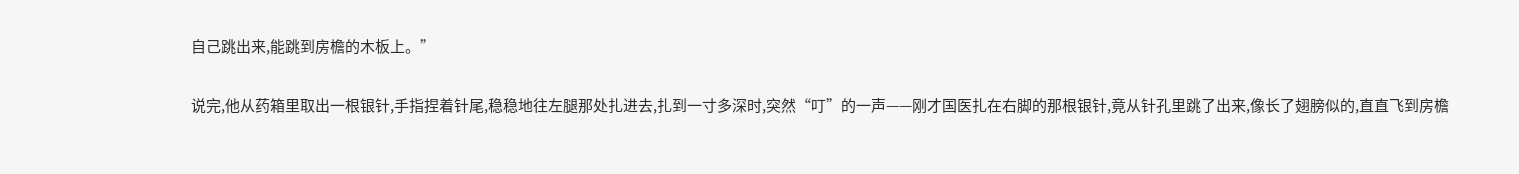自己跳出来,能跳到房檐的木板上。”

说完,他从药箱里取出一根银针,手指捏着针尾,稳稳地往左腿那处扎进去,扎到一寸多深时,突然“叮”的一声——刚才国医扎在右脚的那根银针,竟从针孔里跳了出来,像长了翅膀似的,直直飞到房檐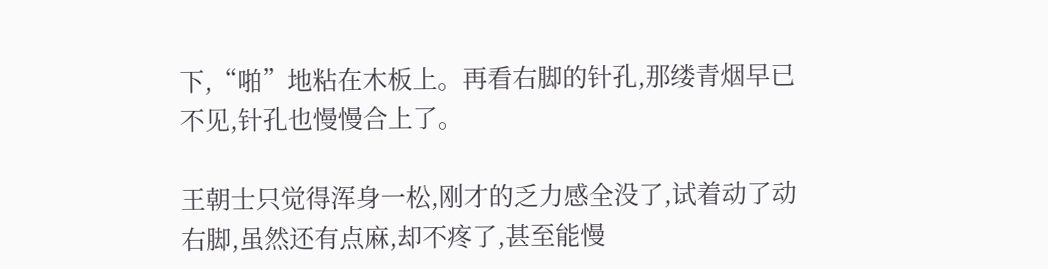下,“啪”地粘在木板上。再看右脚的针孔,那缕青烟早已不见,针孔也慢慢合上了。

王朝士只觉得浑身一松,刚才的乏力感全没了,试着动了动右脚,虽然还有点麻,却不疼了,甚至能慢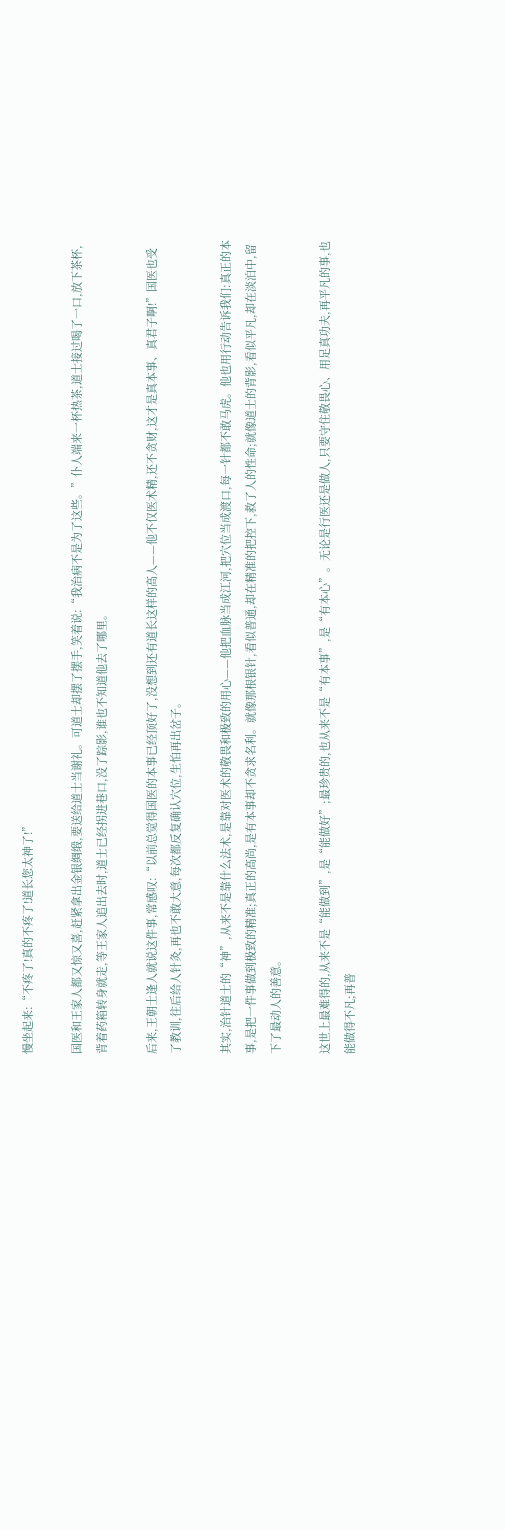慢坐起来:“不疼了!真的不疼了!道长您太神了!”

国医和王家人都又惊又喜,赶紧拿出金银绸缎,要送给道士当谢礼。可道士却摆了摆手,笑着说:“我治病不是为了这些。”仆人端来一杯热茶,道士接过喝了一口,放下茶杯,背着药箱转身就走,等王家人追出去时,道士已经拐进巷口,没了踪影,谁也不知道他去了哪里。

后来,王朝士逢人就说这件事,常感叹:“以前总觉得国医的本事已经顶好了,没想到还有道长这样的高人——他不仅医术精,还不贪财,这才是真本事、真君子啊!”国医也受了教训,往后给人针灸,再也不敢大意,每次都反复确认穴位,生怕再出岔子。

其实,治针道士的“神”,从来不是靠什么法术,是靠对医术的敬畏和极致的用心——他把血脉当成江河,把穴位当成渡口,每一针都不敢马虎。他也用行动告诉我们:真正的本事,是把一件事做到极致的精准;真正的高尚,是有本事却不贪求名利。就像那根银针,看似普通,却在精准的把控下,救了人的性命;就像道士的背影,看似平凡,却在淡泊中,留下了最动人的善意。

这世上最难得的,从来不是“能做到”,是“能做好”;最珍贵的,也从来不是“有本事”,是“有本心”。无论是行医还是做人,只要守住敬畏心、用足真功夫,再平凡的事,也能做得不凡;再普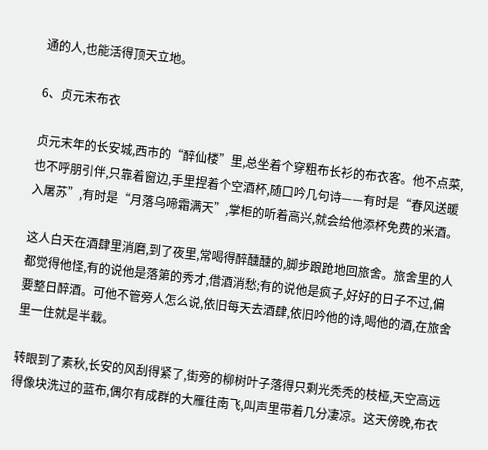通的人,也能活得顶天立地。

6、贞元末布衣

贞元末年的长安城,西市的“醉仙楼”里,总坐着个穿粗布长衫的布衣客。他不点菜,也不呼朋引伴,只靠着窗边,手里捏着个空酒杯,随口吟几句诗——有时是“春风送暖入屠苏”,有时是“月落乌啼霜满天”,掌柜的听着高兴,就会给他添杯免费的米酒。

这人白天在酒肆里消磨,到了夜里,常喝得醉醺醺的,脚步踉跄地回旅舍。旅舍里的人都觉得他怪,有的说他是落第的秀才,借酒消愁;有的说他是疯子,好好的日子不过,偏要整日醉酒。可他不管旁人怎么说,依旧每天去酒肆,依旧吟他的诗,喝他的酒,在旅舍里一住就是半载。

转眼到了素秋,长安的风刮得紧了,街旁的柳树叶子落得只剩光秃秃的枝桠,天空高远得像块洗过的蓝布,偶尔有成群的大雁往南飞,叫声里带着几分凄凉。这天傍晚,布衣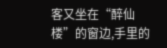客又坐在“醉仙楼”的窗边,手里的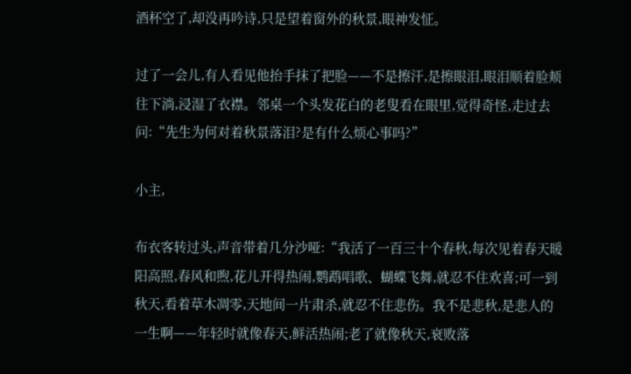酒杯空了,却没再吟诗,只是望着窗外的秋景,眼神发怔。

过了一会儿,有人看见他抬手抹了把脸——不是擦汗,是擦眼泪,眼泪顺着脸颊往下淌,浸湿了衣襟。邻桌一个头发花白的老叟看在眼里,觉得奇怪,走过去问:“先生为何对着秋景落泪?是有什么烦心事吗?”

小主,

布衣客转过头,声音带着几分沙哑:“我活了一百三十个春秋,每次见着春天暖阳高照,春风和煦,花儿开得热闹,鹦鹉唱歌、蝴蝶飞舞,就忍不住欢喜;可一到秋天,看着草木凋零,天地间一片肃杀,就忍不住悲伤。我不是悲秋,是悲人的一生啊——年轻时就像春天,鲜活热闹;老了就像秋天,衰败落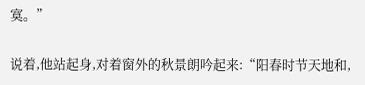寞。”

说着,他站起身,对着窗外的秋景朗吟起来:“阳春时节天地和,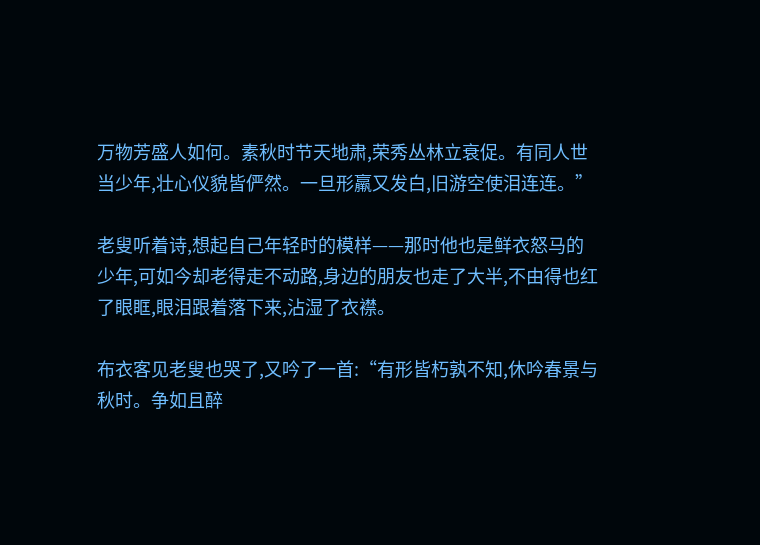万物芳盛人如何。素秋时节天地肃,荣秀丛林立衰促。有同人世当少年,壮心仪貌皆俨然。一旦形羸又发白,旧游空使泪连连。”

老叟听着诗,想起自己年轻时的模样——那时他也是鲜衣怒马的少年,可如今却老得走不动路,身边的朋友也走了大半,不由得也红了眼眶,眼泪跟着落下来,沾湿了衣襟。

布衣客见老叟也哭了,又吟了一首:“有形皆朽孰不知,休吟春景与秋时。争如且醉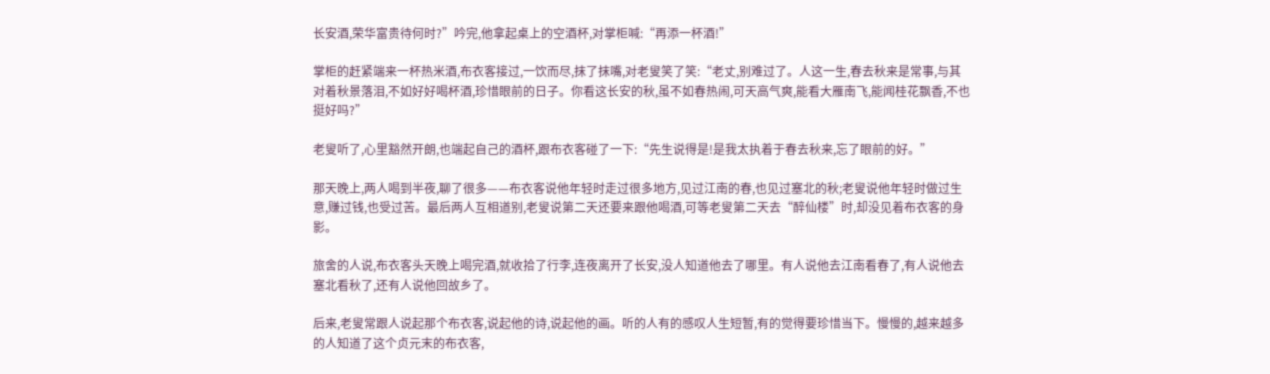长安酒,荣华富贵待何时?”吟完,他拿起桌上的空酒杯,对掌柜喊:“再添一杯酒!”

掌柜的赶紧端来一杯热米酒,布衣客接过,一饮而尽,抹了抹嘴,对老叟笑了笑:“老丈,别难过了。人这一生,春去秋来是常事,与其对着秋景落泪,不如好好喝杯酒,珍惜眼前的日子。你看这长安的秋,虽不如春热闹,可天高气爽,能看大雁南飞,能闻桂花飘香,不也挺好吗?”

老叟听了,心里豁然开朗,也端起自己的酒杯,跟布衣客碰了一下:“先生说得是!是我太执着于春去秋来,忘了眼前的好。”

那天晚上,两人喝到半夜,聊了很多——布衣客说他年轻时走过很多地方,见过江南的春,也见过塞北的秋;老叟说他年轻时做过生意,赚过钱,也受过苦。最后两人互相道别,老叟说第二天还要来跟他喝酒,可等老叟第二天去“醉仙楼”时,却没见着布衣客的身影。

旅舍的人说,布衣客头天晚上喝完酒,就收拾了行李,连夜离开了长安,没人知道他去了哪里。有人说他去江南看春了,有人说他去塞北看秋了,还有人说他回故乡了。

后来,老叟常跟人说起那个布衣客,说起他的诗,说起他的画。听的人有的感叹人生短暂,有的觉得要珍惜当下。慢慢的,越来越多的人知道了这个贞元末的布衣客,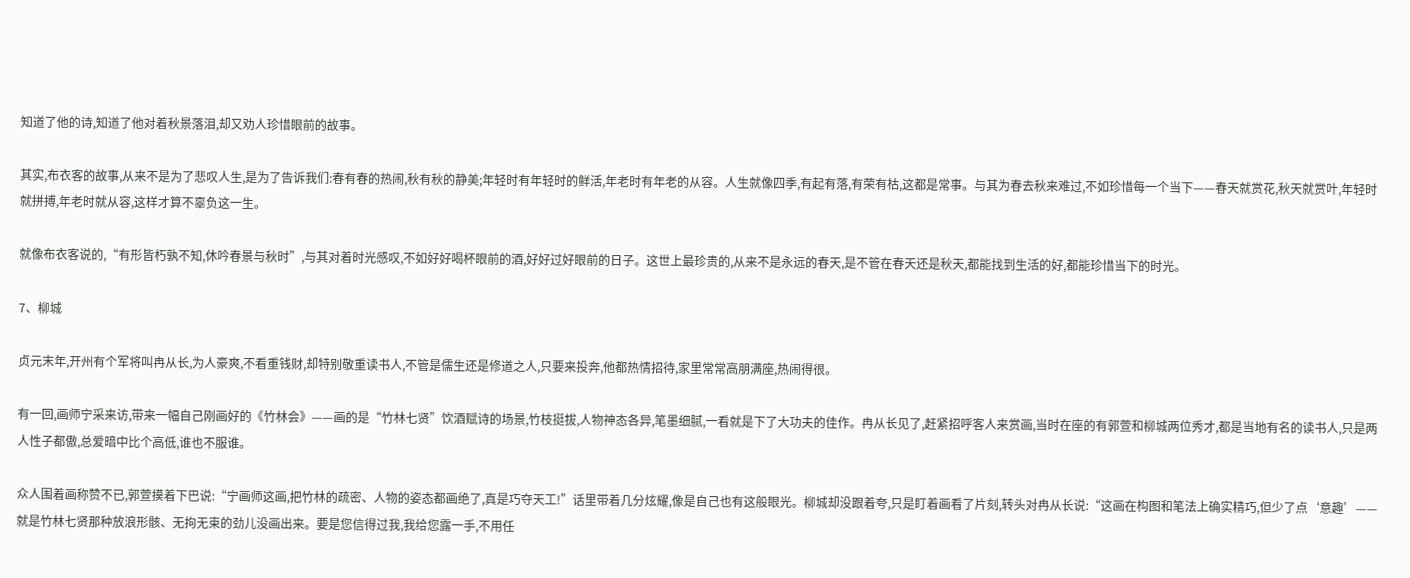知道了他的诗,知道了他对着秋景落泪,却又劝人珍惜眼前的故事。

其实,布衣客的故事,从来不是为了悲叹人生,是为了告诉我们:春有春的热闹,秋有秋的静美;年轻时有年轻时的鲜活,年老时有年老的从容。人生就像四季,有起有落,有荣有枯,这都是常事。与其为春去秋来难过,不如珍惜每一个当下——春天就赏花,秋天就赏叶,年轻时就拼搏,年老时就从容,这样才算不辜负这一生。

就像布衣客说的,“有形皆朽孰不知,休吟春景与秋时”,与其对着时光感叹,不如好好喝杯眼前的酒,好好过好眼前的日子。这世上最珍贵的,从来不是永远的春天,是不管在春天还是秋天,都能找到生活的好,都能珍惜当下的时光。

7、柳城

贞元末年,开州有个军将叫冉从长,为人豪爽,不看重钱财,却特别敬重读书人,不管是儒生还是修道之人,只要来投奔,他都热情招待,家里常常高朋满座,热闹得很。

有一回,画师宁采来访,带来一幅自己刚画好的《竹林会》——画的是“竹林七贤”饮酒赋诗的场景,竹枝挺拔,人物神态各异,笔墨细腻,一看就是下了大功夫的佳作。冉从长见了,赶紧招呼客人来赏画,当时在座的有郭萱和柳城两位秀才,都是当地有名的读书人,只是两人性子都傲,总爱暗中比个高低,谁也不服谁。

众人围着画称赞不已,郭萱摸着下巴说:“宁画师这画,把竹林的疏密、人物的姿态都画绝了,真是巧夺天工!”话里带着几分炫耀,像是自己也有这般眼光。柳城却没跟着夸,只是盯着画看了片刻,转头对冉从长说:“这画在构图和笔法上确实精巧,但少了点‘意趣’——就是竹林七贤那种放浪形骸、无拘无束的劲儿没画出来。要是您信得过我,我给您露一手,不用任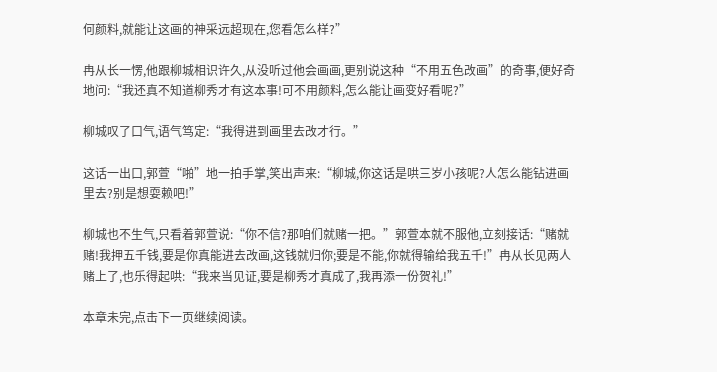何颜料,就能让这画的神采远超现在,您看怎么样?”

冉从长一愣,他跟柳城相识许久,从没听过他会画画,更别说这种“不用五色改画”的奇事,便好奇地问:“我还真不知道柳秀才有这本事!可不用颜料,怎么能让画变好看呢?”

柳城叹了口气,语气笃定:“我得进到画里去改才行。”

这话一出口,郭萱“啪”地一拍手掌,笑出声来:“柳城,你这话是哄三岁小孩呢?人怎么能钻进画里去?别是想耍赖吧!”

柳城也不生气,只看着郭萱说:“你不信?那咱们就赌一把。”郭萱本就不服他,立刻接话:“赌就赌!我押五千钱,要是你真能进去改画,这钱就归你;要是不能,你就得输给我五千!”冉从长见两人赌上了,也乐得起哄:“我来当见证,要是柳秀才真成了,我再添一份贺礼!”

本章未完,点击下一页继续阅读。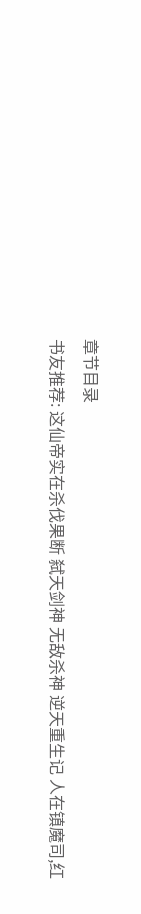章节目录
书友推荐: 这仙帝实在杀伐果断 弑天剑神 无敌杀神 逆天重生记 人在镇魔司,红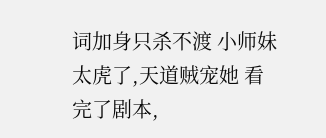词加身只杀不渡 小师妹太虎了,天道贼宠她 看完了剧本,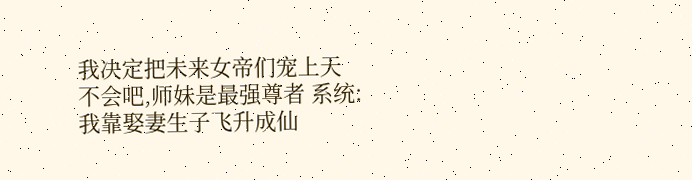我决定把未来女帝们宠上天 不会吧,师妹是最强尊者 系统:我靠娶妻生子飞升成仙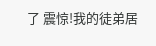了 震惊!我的徒弟居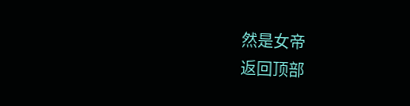然是女帝
返回顶部